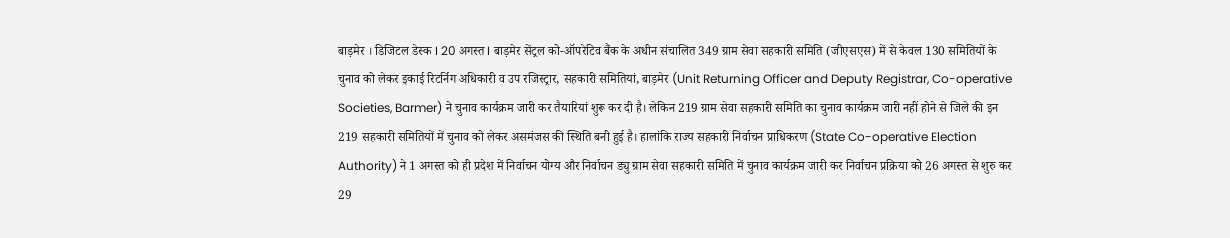बाड़मेर । डिजिटल डेस्क I 20 अगस्त I बाड़मेर सेंट्रल को-ऑपरेटिव बैंक के अधीन संचालित 349 ग्राम सेवा सहकारी समिति (जीएसएस) में से केवल 130 समितियों के चुनाव को लेकर इकाई रिटर्निग अधिकारी व उप रजिस्ट्रार, सहकारी समितियां, बाड़मेर (Unit Returning Officer and Deputy Registrar, Co-operative Societies, Barmer) ने चुनाव कार्यक्रम जारी कर तैयारियां शुरू कर दी है। लेकिन 219 ग्राम सेवा सहकारी समिति का चुनाव कार्यक्रम जारी नहीं होने से जिले की इन 219 सहकारी समितियों में चुनाव को लेकर असमंजस की स्थिति बनी हुई है। हालांकि राज्य सहकारी निर्वाचन प्राधिकरण (State Co-operative Election Authority) ने 1 अगस्त को ही प्रदेश में निर्वाचन योग्य और निर्वाचन ड्यु ग्राम सेवा सहकारी समिति में चुनाव कार्यक्रम जारी कर निर्वाचन प्रक्रिया को 26 अगस्त से शुरु कर 29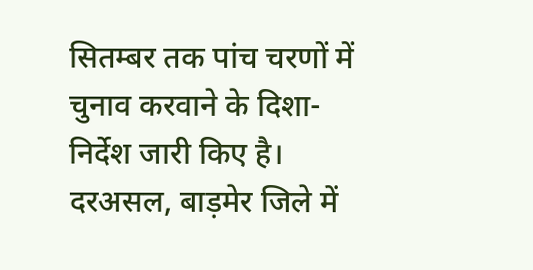सितम्बर तक पांच चरणों में चुनाव करवाने के दिशा-निर्देश जारी किए है।
दरअसल, बाड़मेर जिले में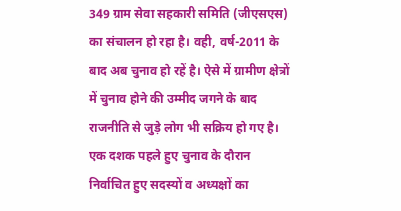349 ग्राम सेवा सहकारी समिति (जीएसएस) का संचालन हो रहा है। वही, वर्ष-2011 के बाद अब चुनाव हो रहें है। ऐसे में ग्रामीण क्षेत्रों में चुनाव होने की उम्मीद जगने के बाद राजनीति से जुड़े लोग भी सक्रिय हो गए है। एक दशक पहले हुए चुनाव के दौरान निर्वाचित हुए सदस्यों व अध्यक्षों का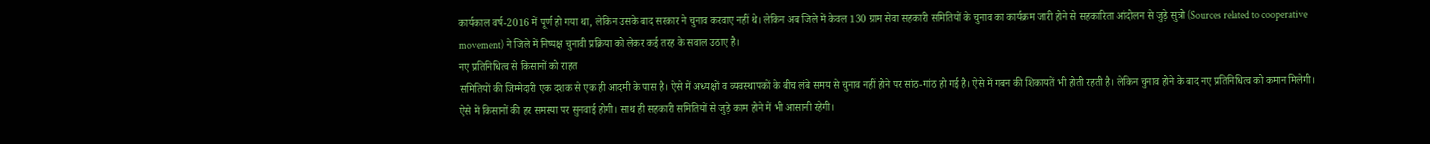कार्यकाल वर्ष-2016 में पूर्ण हो गया था, लेकिन उसके बाद सरकार ने चुनाव करवाए नहीं थे। लेकिन अब जिले में केवल 130 ग्राम सेवा सहकारी समितियों के चुनाव का कार्यक्रम जारी होने से सहकारिता आंदोलन से जुड़े सुत्रो (Sources related to cooperative movement) ने जिले में निष्पक्ष चुनावी प्रक्रिया को लेकर कई तरह के सवाल उठाए है।
नए प्रतिनिधित्व से किसानों को राहत
समितियों की जिम्मेदारी एक दशक से एक ही आदमी के पास है। ऐसे में अध्यक्षों व व्यवस्थापकों के बीच लंबे समय से चुनाव नहीं होने पर सांठ-गांठ हो गई है। ऐसे में गबन की शिकायतें भी होती रहती है। लेकिन चुनाव होने के बाद नए प्रतिनिधित्व को कमान मिलेगी। ऐसे में किसानों की हर समस्या पर सुनवाई होगी। साथ ही सहकारी समितियों से जुड़े काम होने में भी आसानी रहेगी।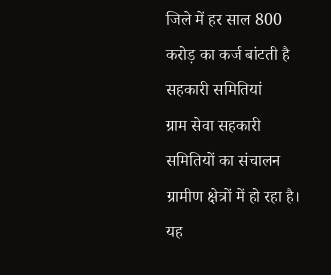जिले में हर साल 800 करोड़ का कर्ज बांटती है सहकारी समितियां
ग्राम सेवा सहकारी समितियों का संचालन ग्रामीण क्षेत्रों में हो रहा है। यह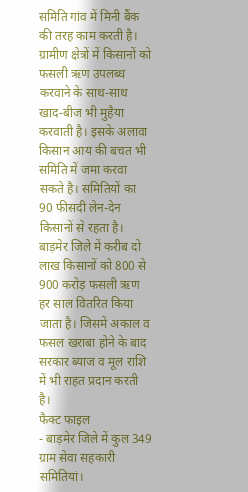समिति गांव में मिनी बैंक की तरह काम करती है। ग्रामीण क्षेत्रों में किसानों को फसली ऋण उपलब्ध करवाने के साथ-साथ खाद-बीज भी मुहैया करवाती है। इसके अलावा किसान आय की बचत भी समिति में जमा करवा सकते है। समितियों का 90 फीसदी लेन-देन किसानों से रहता है। बाड़मेर जिले में करीब दो लाख किसानों को 800 से 900 करोड़ फसली ऋण हर साल वितरित किया जाता है। जिसमें अकाल व फसल खराबा होने के बाद सरकार ब्याज व मूल राशि में भी राहत प्रदान करती है।
फैक्ट फाइल
- बाड़मेर जिले में कुल 349 ग्राम सेवा सहकारी समितियां।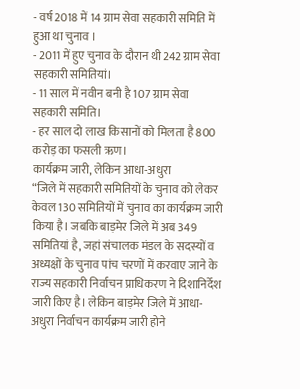- वर्ष 2018 में 14 ग्राम सेवा सहकारी समिति में हुआ था चुनाव ।
- 2011 में हुए चुनाव के दौरान थी 242 ग्राम सेवा सहकारी समितियां।
- 11 साल में नवीन बनी है 107 ग्राम सेवा सहकारी समिति।
- हर साल दो लाख किसानों को मिलता है 800 करोड़ का फसली ऋण।
कार्यक्रम जारी, लेकिन आधा-अधुरा
“जिले में सहकारी समितियों के चुनाव को लेकर केवल 130 समितियों में चुनाव का कार्यक्रम जारी किया है। जबकि बाड़मेर जिले में अब 349 समितियां है, जहां संचालक मंडल के सदस्यों व अध्यक्षों के चुनाव पांच चरणों में करवाए जाने के राज्य सहकारी निर्वाचन प्राधिकरण ने दिशानिर्देश जारी किए है। लेकिन बाड़मेर जिले में आधा-अधुरा निर्वाचन कार्यक्रम जारी होने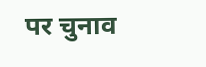पर चुनाव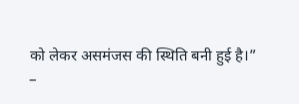को लेकर असमंजस की स्थिति बनी हुई है।”
–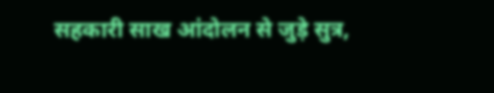सहकारी साख आंदोलन से जुड़े सुत्र,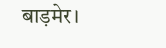बाड़मेर।